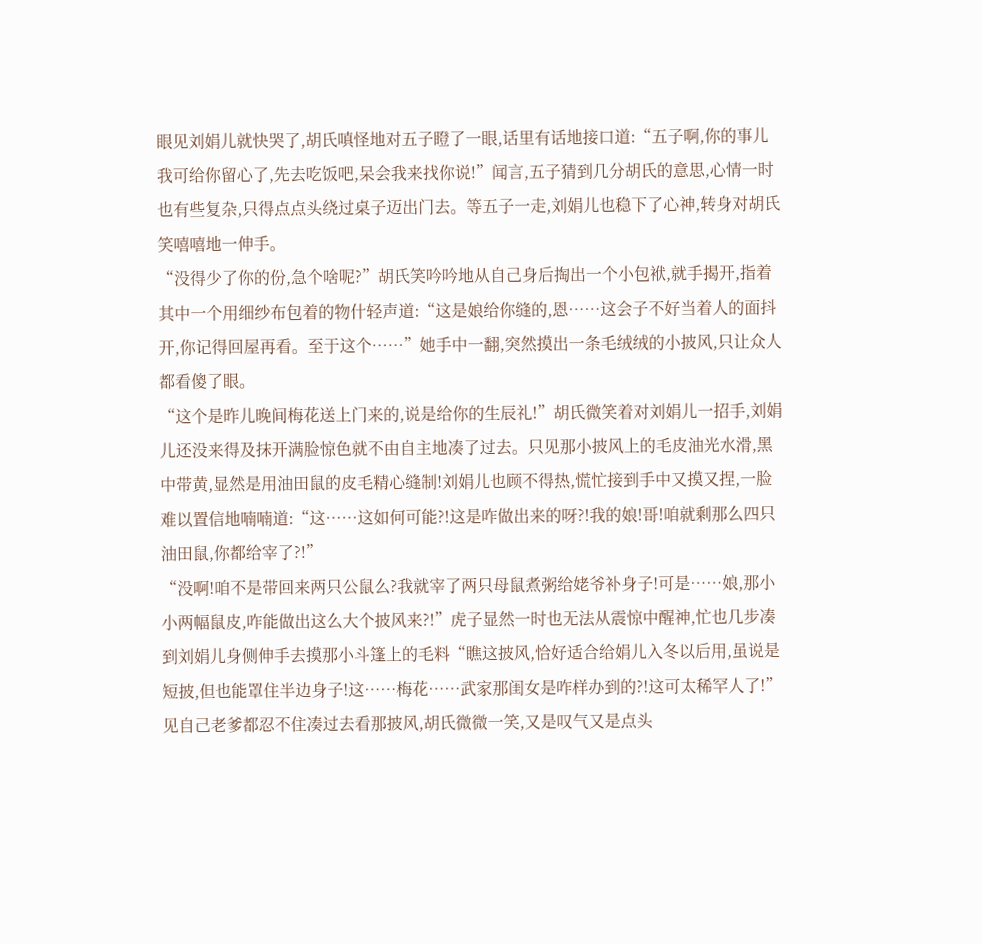眼见刘娟儿就快哭了,胡氏嗔怪地对五子瞪了一眼,话里有话地接口道:“五子啊,你的事儿我可给你留心了,先去吃饭吧,呆会我来找你说!”闻言,五子猜到几分胡氏的意思,心情一时也有些复杂,只得点点头绕过桌子迈出门去。等五子一走,刘娟儿也稳下了心神,转身对胡氏笑嘻嘻地一伸手。
“没得少了你的份,急个啥呢?”胡氏笑吟吟地从自己身后掏出一个小包袱,就手揭开,指着其中一个用细纱布包着的物什轻声道:“这是娘给你缝的,恩……这会子不好当着人的面抖开,你记得回屋再看。至于这个……”她手中一翻,突然摸出一条毛绒绒的小披风,只让众人都看傻了眼。
“这个是昨儿晚间梅花送上门来的,说是给你的生辰礼!”胡氏微笑着对刘娟儿一招手,刘娟儿还没来得及抹开满脸惊色就不由自主地凑了过去。只见那小披风上的毛皮油光水滑,黑中带黄,显然是用油田鼠的皮毛精心缝制!刘娟儿也顾不得热,慌忙接到手中又摸又捏,一脸难以置信地喃喃道:“这……这如何可能?!这是咋做出来的呀?!我的娘!哥!咱就剩那么四只油田鼠,你都给宰了?!”
“没啊!咱不是带回来两只公鼠么?我就宰了两只母鼠煮粥给姥爷补身子!可是……娘,那小小两幅鼠皮,咋能做出这么大个披风来?!”虎子显然一时也无法从震惊中醒神,忙也几步凑到刘娟儿身侧伸手去摸那小斗篷上的毛料“瞧这披风,恰好适合给娟儿入冬以后用,虽说是短披,但也能罩住半边身子!这……梅花……武家那闺女是咋样办到的?!这可太稀罕人了!”
见自己老爹都忍不住凑过去看那披风,胡氏微微一笑,又是叹气又是点头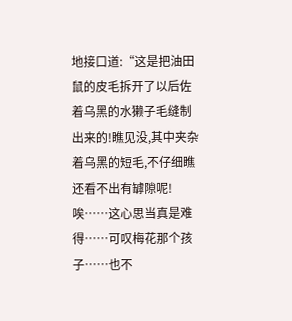地接口道:“这是把油田鼠的皮毛拆开了以后佐着乌黑的水獭子毛缝制出来的!瞧见没,其中夹杂着乌黑的短毛,不仔细瞧还看不出有罅隙呢!唉……这心思当真是难得……可叹梅花那个孩子……也不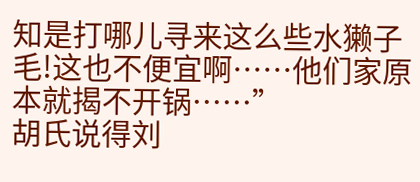知是打哪儿寻来这么些水獭子毛!这也不便宜啊……他们家原本就揭不开锅……”
胡氏说得刘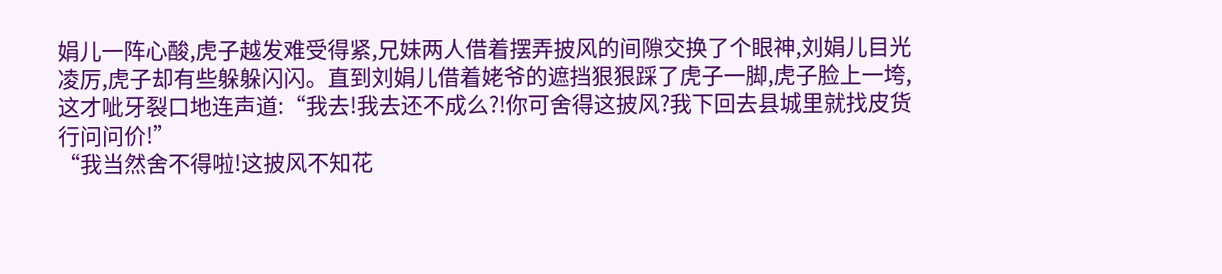娟儿一阵心酸,虎子越发难受得紧,兄妹两人借着摆弄披风的间隙交换了个眼神,刘娟儿目光凌厉,虎子却有些躲躲闪闪。直到刘娟儿借着姥爷的遮挡狠狠踩了虎子一脚,虎子脸上一垮,这才呲牙裂口地连声道:“我去!我去还不成么?!你可舍得这披风?我下回去县城里就找皮货行问问价!”
“我当然舍不得啦!这披风不知花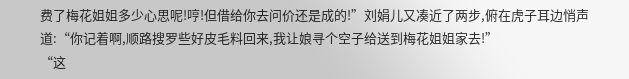费了梅花姐姐多少心思呢!哼!但借给你去问价还是成的!”刘娟儿又凑近了两步,俯在虎子耳边悄声道:“你记着啊,顺路搜罗些好皮毛料回来,我让娘寻个空子给送到梅花姐姐家去!”
“这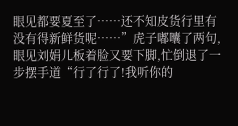眼见都要夏至了……还不知皮货行里有没有得新鲜货呢……”虎子嘟囔了两句,眼见刘娟儿板着脸又要下脚,忙倒退了一步摆手道“行了行了!我听你的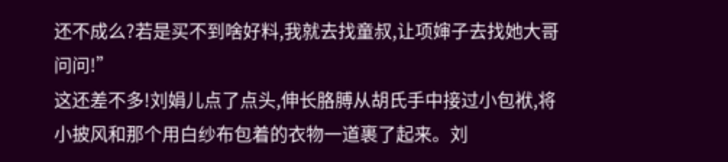还不成么?若是买不到啥好料,我就去找童叔,让项婶子去找她大哥问问!”
这还差不多!刘娟儿点了点头,伸长胳膊从胡氏手中接过小包袱,将小披风和那个用白纱布包着的衣物一道裹了起来。刘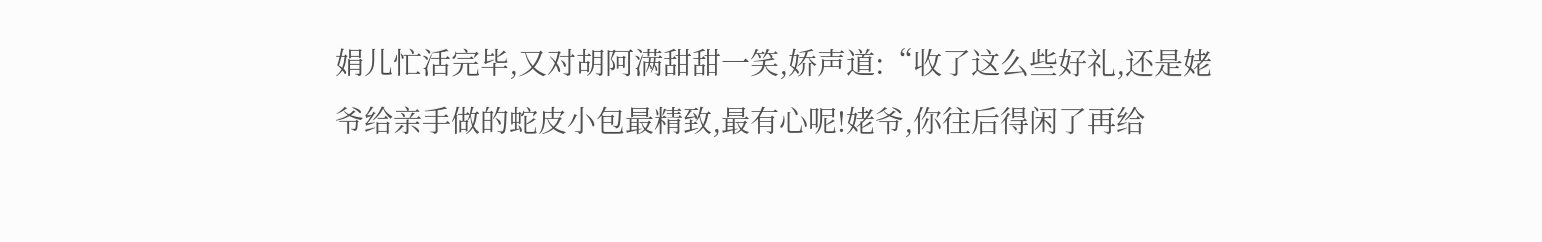娟儿忙活完毕,又对胡阿满甜甜一笑,娇声道:“收了这么些好礼,还是姥爷给亲手做的蛇皮小包最精致,最有心呢!姥爷,你往后得闲了再给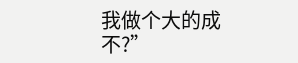我做个大的成不?”